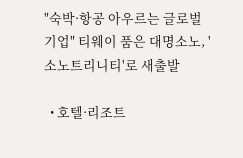"숙박·항공 아우르는 글로벌 기업" 티웨이 품은 대명소노, '소노트리니티'로 새출발

  • 호텔·리조트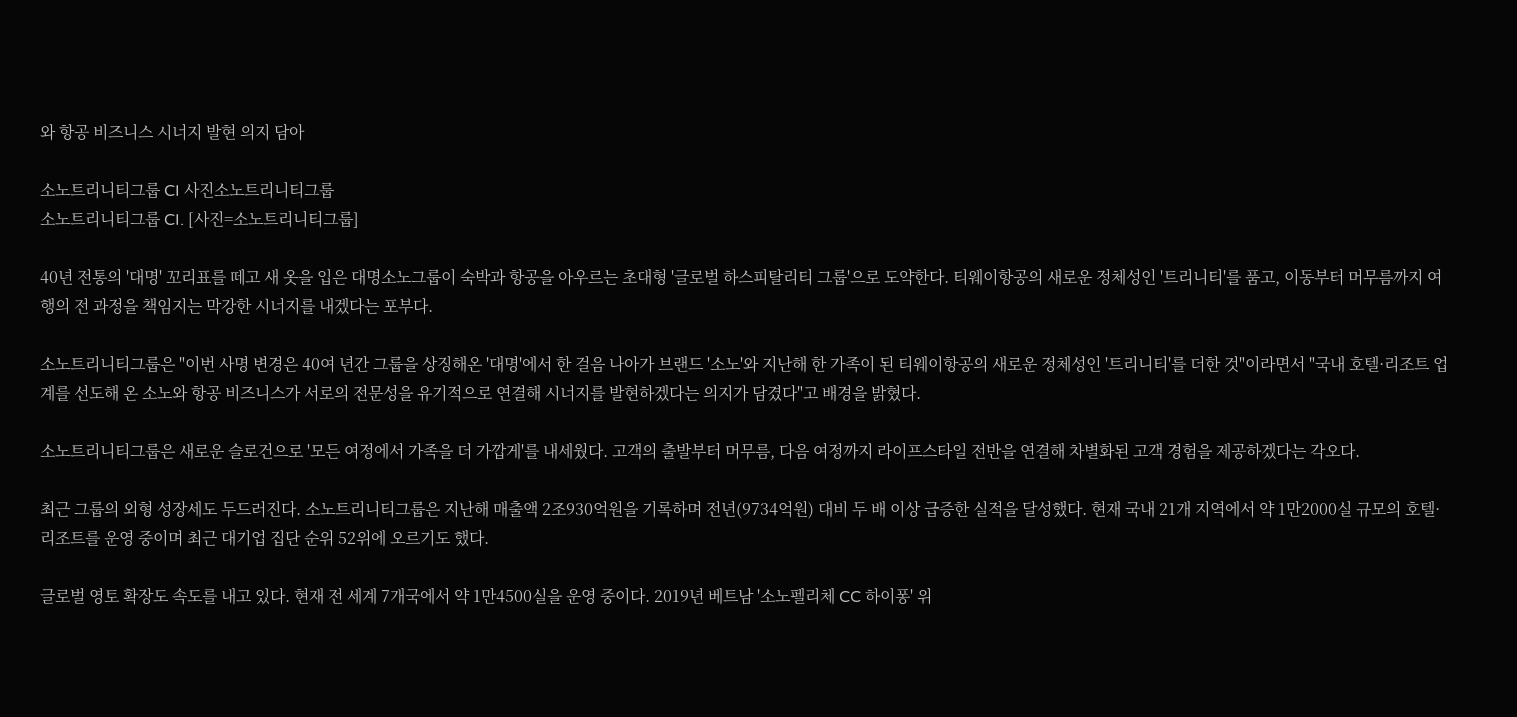와 항공 비즈니스 시너지 발현 의지 담아

소노트리니티그룹 CI 사진소노트리니티그룹
소노트리니티그룹 CI. [사진=소노트리니티그룹]

40년 전통의 '대명' 꼬리표를 떼고 새 옷을 입은 대명소노그룹이 숙박과 항공을 아우르는 초대형 '글로벌 하스피탈리티 그룹'으로 도약한다. 티웨이항공의 새로운 정체성인 '트리니티'를 품고, 이동부터 머무름까지 여행의 전 과정을 책임지는 막강한 시너지를 내겠다는 포부다.

소노트리니티그룹은 "이번 사명 변경은 40여 년간 그룹을 상징해온 '대명'에서 한 걸음 나아가 브랜드 '소노'와 지난해 한 가족이 된 티웨이항공의 새로운 정체성인 '트리니티'를 더한 것"이라면서 "국내 호텔·리조트 업계를 선도해 온 소노와 항공 비즈니스가 서로의 전문성을 유기적으로 연결해 시너지를 발현하겠다는 의지가 담겼다"고 배경을 밝혔다.

소노트리니티그룹은 새로운 슬로건으로 '모든 여정에서 가족을 더 가깝게'를 내세웠다. 고객의 출발부터 머무름, 다음 여정까지 라이프스타일 전반을 연결해 차별화된 고객 경험을 제공하겠다는 각오다.

최근 그룹의 외형 성장세도 두드러진다. 소노트리니티그룹은 지난해 매출액 2조930억원을 기록하며 전년(9734억원) 대비 두 배 이상 급증한 실적을 달성했다. 현재 국내 21개 지역에서 약 1만2000실 규모의 호텔·리조트를 운영 중이며 최근 대기업 집단 순위 52위에 오르기도 했다.

글로벌 영토 확장도 속도를 내고 있다. 현재 전 세계 7개국에서 약 1만4500실을 운영 중이다. 2019년 베트남 '소노펠리체 CC 하이퐁' 위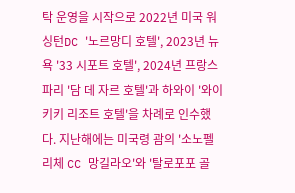탁 운영을 시작으로 2022년 미국 워싱턴DC '노르망디 호텔', 2023년 뉴욕 '33 시포트 호텔', 2024년 프랑스 파리 '담 데 자르 호텔'과 하와이 '와이키키 리조트 호텔'을 차례로 인수했다. 지난해에는 미국령 괌의 '소노펠리체 CC 망길라오'와 '탈로포포 골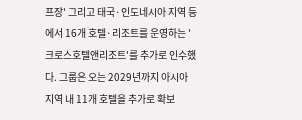프장' 그리고 태국·인도네시아 지역 등에서 16개 호텔·리조트를 운영하는 '크로스호텔앤리조트'를 추가로 인수했다. 그룹은 오는 2029년까지 아시아 지역 내 11개 호텔을 추가로 확보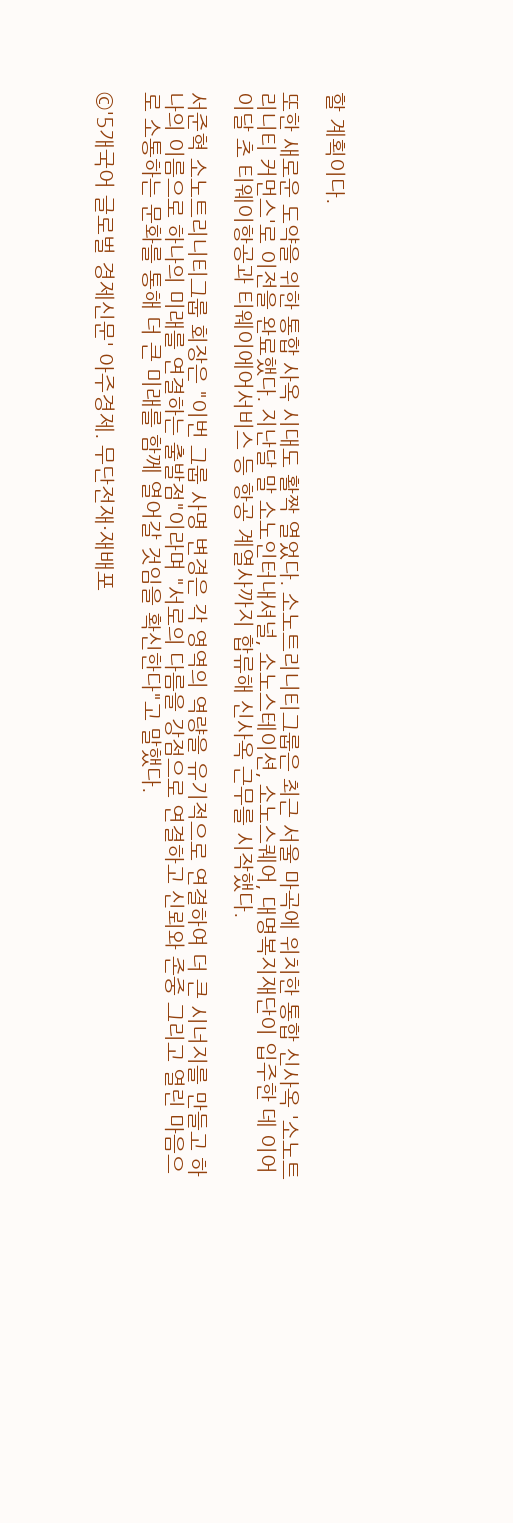할 계획이다.

또한 새로운 도약을 위한 통합 사옥 시대도 활짝 열었다. 소노트리니티그룹은 최근 서울 마곡에 위치한 통합 신사옥 '소노트리니티 커먼스'로 이전을 완료했다. 지난달 말 소노인터내셔널, 소노스테이션, 소노스퀘어, 대명복지재단이 입주한 데 이어 이달 초 티웨이항공과 티웨이에어서비스 등 항공 계열사까지 합류해 신사옥 근무를 시작했다.

서준혁 소노트리니티그룹 회장은 "이번 그룹 사명 변경은 각 영역의 역량을 유기적으로 연결하여 더 큰 시너지를 만들고 하나의 이름으로 하나의 미래를 연결하는 출발점"이라며 "서로의 다름을 강점으로 연결하고 신뢰와 존중 그리고 열린 마음으로 소통하는 문화를 통해 더 큰 미래를 함께 열어갈 것임을 확신한다"고 말했다.

©'5개국어 글로벌 경제신문' 아주경제. 무단전재·재배포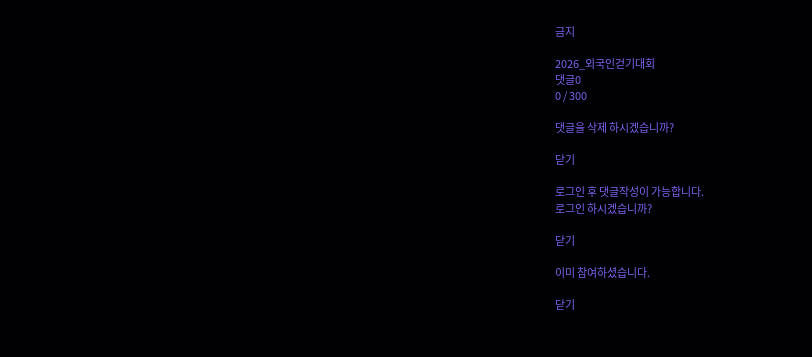금지

2026_외국인걷기대회
댓글0
0 / 300

댓글을 삭제 하시겠습니까?

닫기

로그인 후 댓글작성이 가능합니다.
로그인 하시겠습니까?

닫기

이미 참여하셨습니다.

닫기